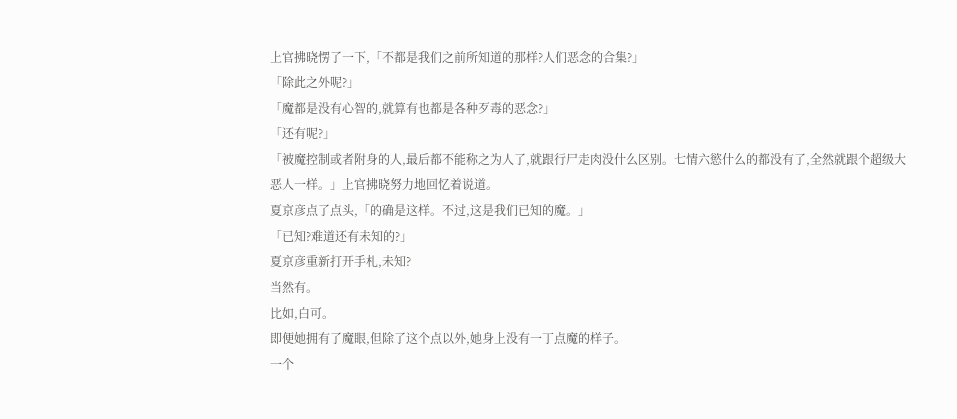上官拂晓愣了一下,「不都是我们之前所知道的那样?人们恶念的合集?」
「除此之外呢?」
「魔都是没有心智的,就算有也都是各种歹毒的恶念?」
「还有呢?」
「被魔控制或者附身的人,最后都不能称之为人了,就跟行尸走肉没什么区别。七情六慾什么的都没有了,全然就跟个超级大恶人一样。」上官拂晓努力地回忆着说道。
夏京彦点了点头,「的确是这样。不过,这是我们已知的魔。」
「已知?难道还有未知的?」
夏京彦重新打开手札,未知?
当然有。
比如,白可。
即便她拥有了魔眼,但除了这个点以外,她身上没有一丁点魔的样子。
一个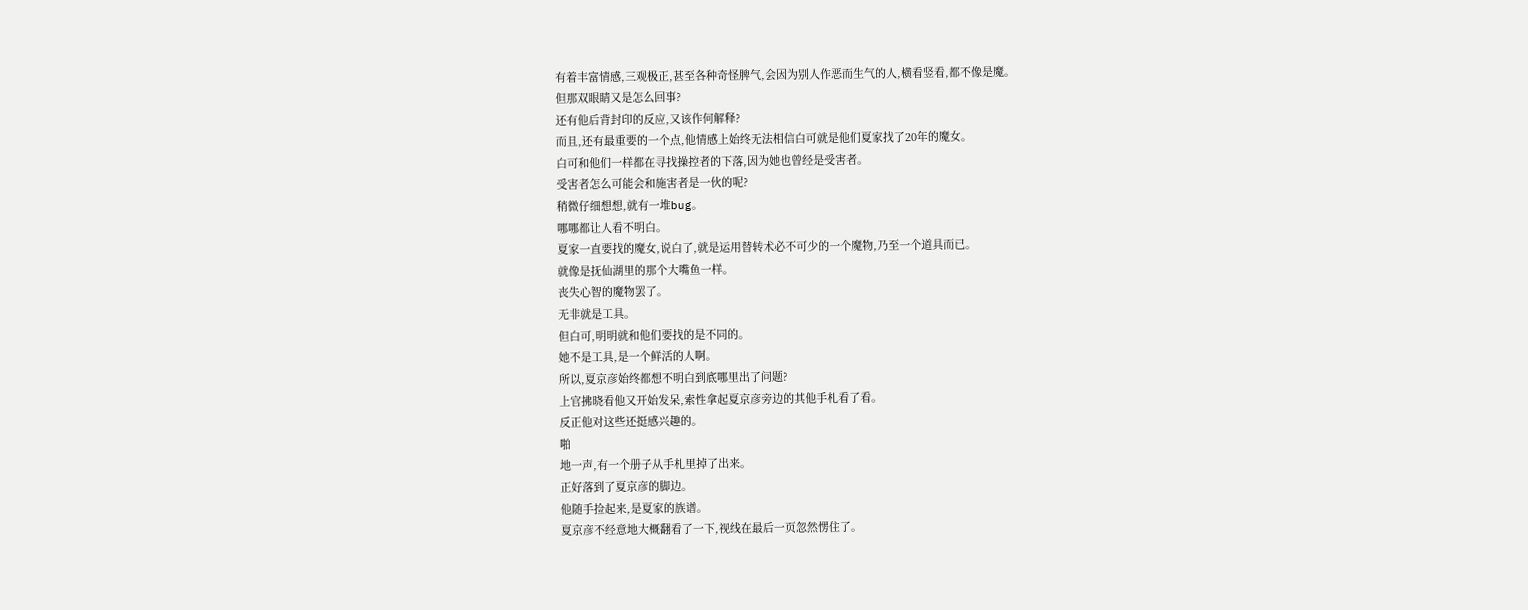有着丰富情感,三观极正,甚至各种奇怪脾气,会因为别人作恶而生气的人,横看竖看,都不像是魔。
但那双眼睛又是怎么回事?
还有他后背封印的反应,又该作何解释?
而且,还有最重要的一个点,他情感上始终无法相信白可就是他们夏家找了20年的魔女。
白可和他们一样都在寻找操控者的下落,因为她也曾经是受害者。
受害者怎么可能会和施害者是一伙的呢?
稍微仔细想想,就有一堆bug。
哪哪都让人看不明白。
夏家一直要找的魔女,说白了,就是运用替转术必不可少的一个魔物,乃至一个道具而已。
就像是抚仙湖里的那个大嘴鱼一样。
丧失心智的魔物罢了。
无非就是工具。
但白可,明明就和他们要找的是不同的。
她不是工具,是一个鲜活的人啊。
所以,夏京彦始终都想不明白到底哪里出了问题?
上官拂晓看他又开始发呆,索性拿起夏京彦旁边的其他手札看了看。
反正他对这些还挺感兴趣的。
啪
地一声,有一个册子从手札里掉了出来。
正好落到了夏京彦的脚边。
他随手捡起来,是夏家的族谱。
夏京彦不经意地大概翻看了一下,视线在最后一页忽然愣住了。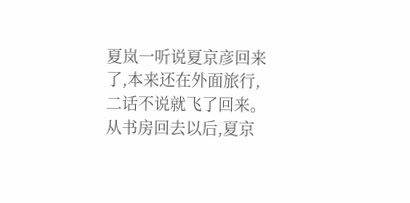夏岚一听说夏京彦回来了,本来还在外面旅行,二话不说就飞了回来。
从书房回去以后,夏京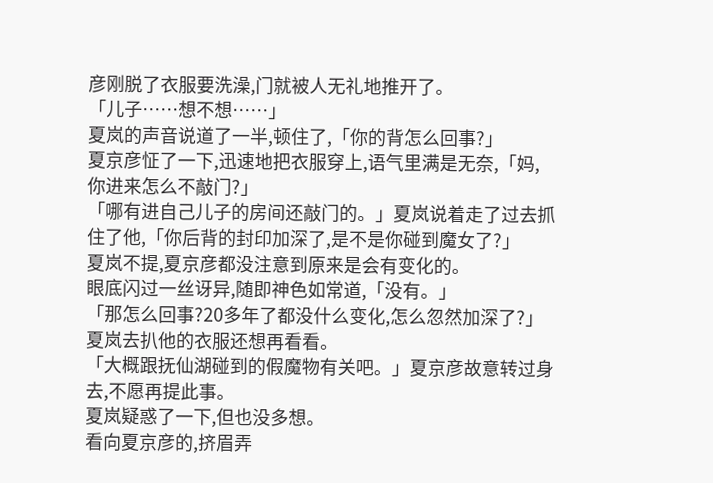彦刚脱了衣服要洗澡,门就被人无礼地推开了。
「儿子……想不想……」
夏岚的声音说道了一半,顿住了,「你的背怎么回事?」
夏京彦怔了一下,迅速地把衣服穿上,语气里满是无奈,「妈,你进来怎么不敲门?」
「哪有进自己儿子的房间还敲门的。」夏岚说着走了过去抓住了他,「你后背的封印加深了,是不是你碰到魔女了?」
夏岚不提,夏京彦都没注意到原来是会有变化的。
眼底闪过一丝讶异,随即神色如常道,「没有。」
「那怎么回事?20多年了都没什么变化,怎么忽然加深了?」
夏岚去扒他的衣服还想再看看。
「大概跟抚仙湖碰到的假魔物有关吧。」夏京彦故意转过身去,不愿再提此事。
夏岚疑惑了一下,但也没多想。
看向夏京彦的,挤眉弄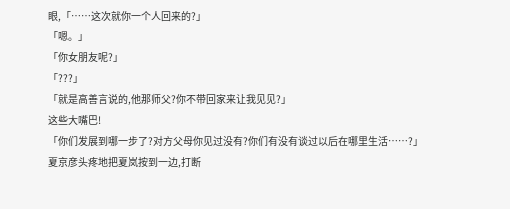眼,「……这次就你一个人回来的?」
「嗯。」
「你女朋友呢?」
「???」
「就是高善言说的,他那师父?你不带回家来让我见见?」
这些大嘴巴!
「你们发展到哪一步了?对方父母你见过没有?你们有没有谈过以后在哪里生活……?」
夏京彦头疼地把夏岚按到一边,打断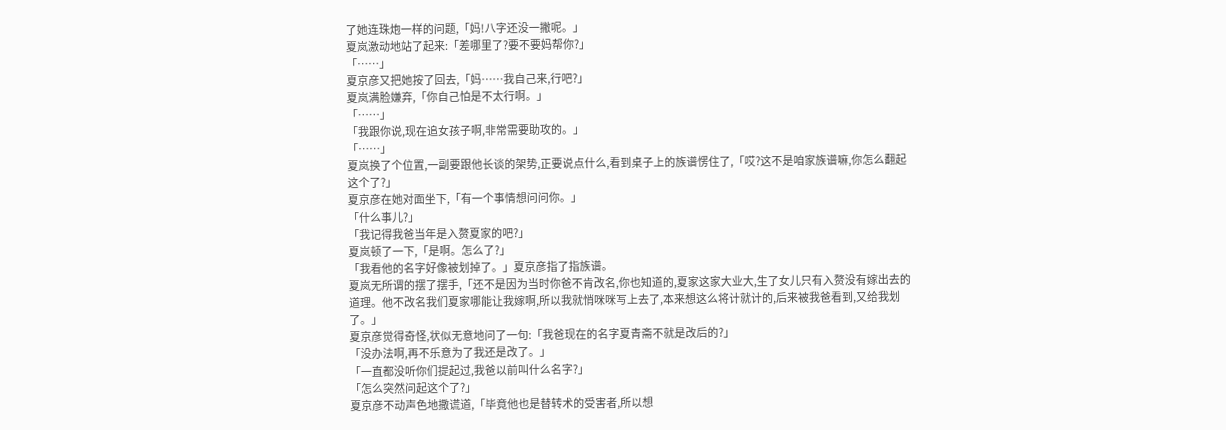了她连珠炮一样的问题,「妈!八字还没一撇呢。」
夏岚激动地站了起来:「差哪里了?要不要妈帮你?」
「……」
夏京彦又把她按了回去,「妈……我自己来,行吧?」
夏岚满脸嫌弃,「你自己怕是不太行啊。」
「……」
「我跟你说,现在追女孩子啊,非常需要助攻的。」
「……」
夏岚换了个位置,一副要跟他长谈的架势,正要说点什么,看到桌子上的族谱愣住了,「哎?这不是咱家族谱嘛,你怎么翻起这个了?」
夏京彦在她对面坐下,「有一个事情想问问你。」
「什么事儿?」
「我记得我爸当年是入赘夏家的吧?」
夏岚顿了一下,「是啊。怎么了?」
「我看他的名字好像被划掉了。」夏京彦指了指族谱。
夏岚无所谓的摆了摆手,「还不是因为当时你爸不肯改名,你也知道的,夏家这家大业大,生了女儿只有入赘没有嫁出去的道理。他不改名我们夏家哪能让我嫁啊,所以我就悄咪咪写上去了,本来想这么将计就计的,后来被我爸看到,又给我划了。」
夏京彦觉得奇怪,状似无意地问了一句:「我爸现在的名字夏青斋不就是改后的?」
「没办法啊,再不乐意为了我还是改了。」
「一直都没听你们提起过,我爸以前叫什么名字?」
「怎么突然问起这个了?」
夏京彦不动声色地撒谎道,「毕竟他也是替转术的受害者,所以想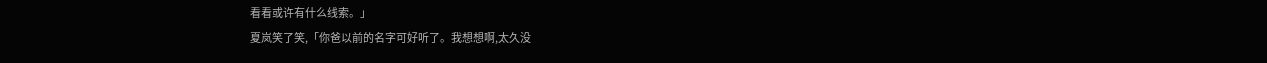看看或许有什么线索。」
夏岚笑了笑,「你爸以前的名字可好听了。我想想啊,太久没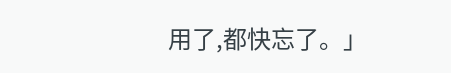用了,都快忘了。」